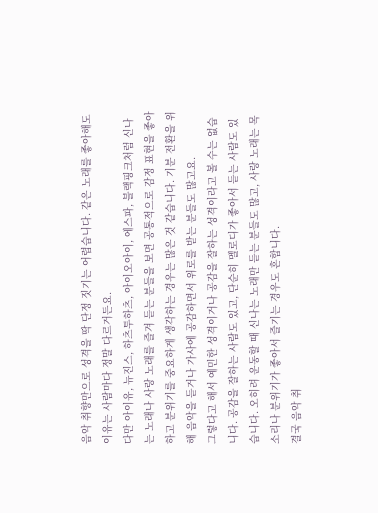음악 취향만으로 성격을 딱 단정 짓기는 어렵습니다. 같은 노래를 좋아해도 이유는 사람마다 정말 다르거든요.
다만 아이유, 뉴진스, 하츠투하츠, 아이오아이, 에스파, 블랙핑크처럼 신나는 노래나 사랑 노래를 즐겨 듣는 분들을 보면 공통적으로 감정 표현을 좋아하고 분위기를 중요하게 생각하는 경우는 많은 것 같습니다. 기분 전환을 위해 음악을 듣거나 가사에 공감하면서 위로를 받는 분들도 많고요.
그렇다고 해서 예민한 성격이거나 공감을 잘하는 성격이라고 볼 수는 없습니다. 공감을 잘하는 사람도 있고, 단순히 멜로디가 좋아서 듣는 사람도 있습니다. 오히려 운동할 때 신나는 노래만 듣는 분들도 많고, 사랑 노래는 목소리나 분위기가 좋아서 즐기는 경우도 흔합니다.
결국 음악 취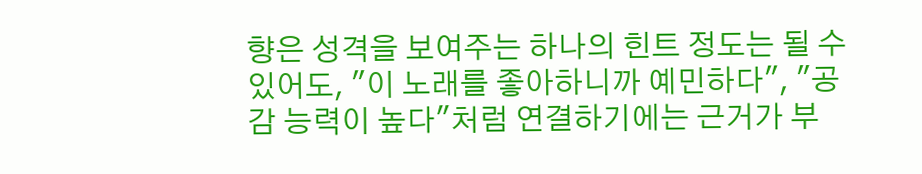향은 성격을 보여주는 하나의 힌트 정도는 될 수 있어도, "이 노래를 좋아하니까 예민하다", "공감 능력이 높다"처럼 연결하기에는 근거가 부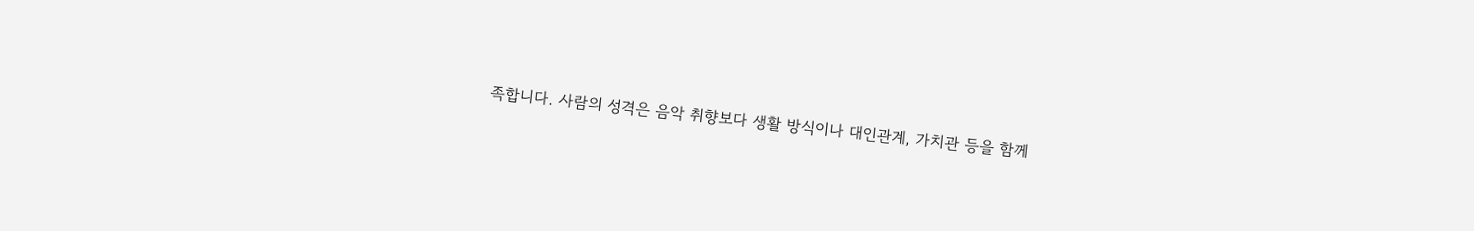족합니다. 사람의 성격은 음악 취향보다 생활 방식이나 대인관계, 가치관 등을 함께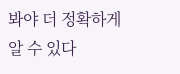봐야 더 정확하게 알 수 있다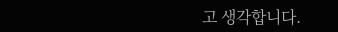고 생각합니다.